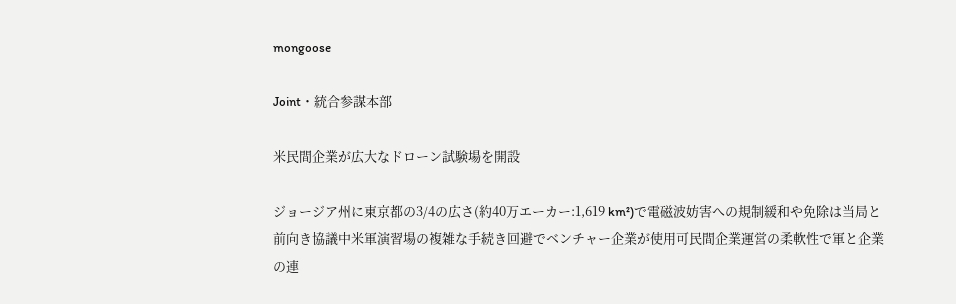mongoose

Joint・統合参謀本部

米民間企業が広大なドローン試験場を開設

ジョージア州に東京都の3/4の広さ(約40万エーカー:1,619 km²)で電磁波妨害への規制緩和や免除は当局と前向き協議中米軍演習場の複雑な手続き回避でベンチャー企業が使用可民間企業運営の柔軟性で軍と企業の連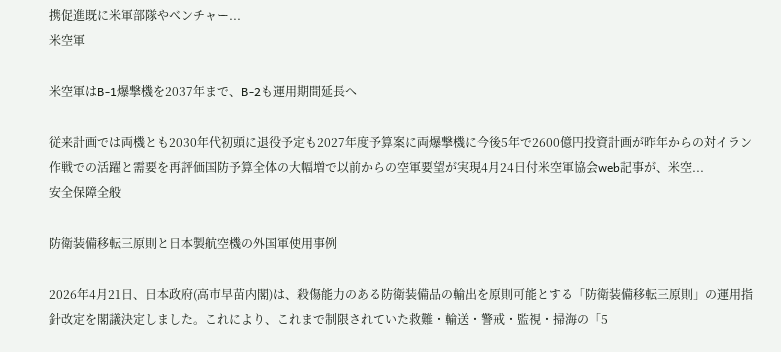携促進既に米軍部隊やベンチャー...
米空軍

米空軍はB-1爆撃機を2037年まで、B-2も運用期間延長へ

従来計画では両機とも2030年代初頭に退役予定も2027年度予算案に両爆撃機に今後5年で2600億円投資計画が昨年からの対イラン作戦での活躍と需要を再評価国防予算全体の大幅増で以前からの空軍要望が実現4月24日付米空軍協会web記事が、米空...
安全保障全般

防衛装備移転三原則と日本製航空機の外国軍使用事例

2026年4月21日、日本政府(高市早苗内閣)は、殺傷能力のある防衛装備品の輸出を原則可能とする「防衛装備移転三原則」の運用指針改定を閣議決定しました。これにより、これまで制限されていた救難・輸送・警戒・監視・掃海の「5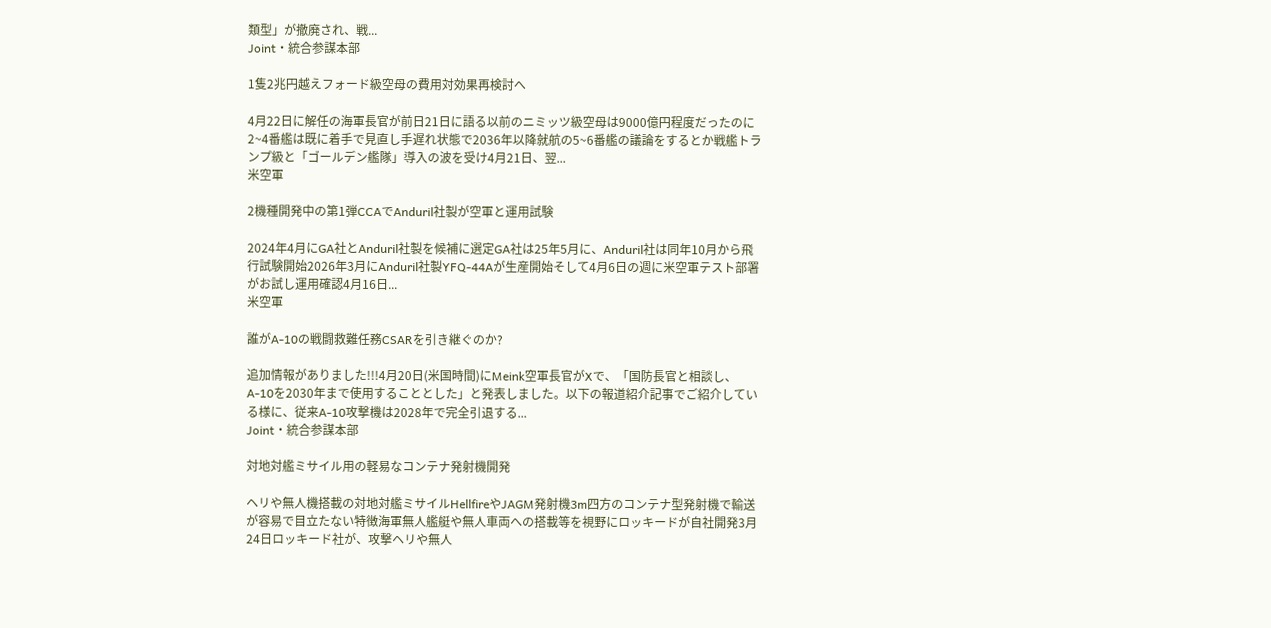類型」が撤廃され、戦...
Joint・統合参謀本部

1隻2兆円越えフォード級空母の費用対効果再検討へ

4月22日に解任の海軍長官が前日21日に語る以前のニミッツ級空母は9000億円程度だったのに2~4番艦は既に着手で見直し手遅れ状態で2036年以降就航の5~6番艦の議論をするとか戦艦トランプ級と「ゴールデン艦隊」導入の波を受け4月21日、翌...
米空軍

2機種開発中の第1弾CCAでAnduril社製が空軍と運用試験

2024年4月にGA社とAnduril社製を候補に選定GA社は25年5月に、Anduril社は同年10月から飛行試験開始2026年3月にAnduril社製YFQ-44Aが生産開始そして4月6日の週に米空軍テスト部署がお試し運用確認4月16日...
米空軍

誰がA-10の戦闘救難任務CSARを引き継ぐのか?

追加情報がありました!!!4月20日(米国時間)にMeink空軍長官がXで、「国防長官と相談し、A-10を2030年まで使用することとした」と発表しました。以下の報道紹介記事でご紹介している様に、従来A-10攻撃機は2028年で完全引退する...
Joint・統合参謀本部

対地対艦ミサイル用の軽易なコンテナ発射機開発

ヘリや無人機搭載の対地対艦ミサイルHellfireやJAGM発射機3m四方のコンテナ型発射機で輸送が容易で目立たない特徴海軍無人艦艇や無人車両への搭載等を視野にロッキードが自社開発3月24日ロッキード社が、攻撃ヘリや無人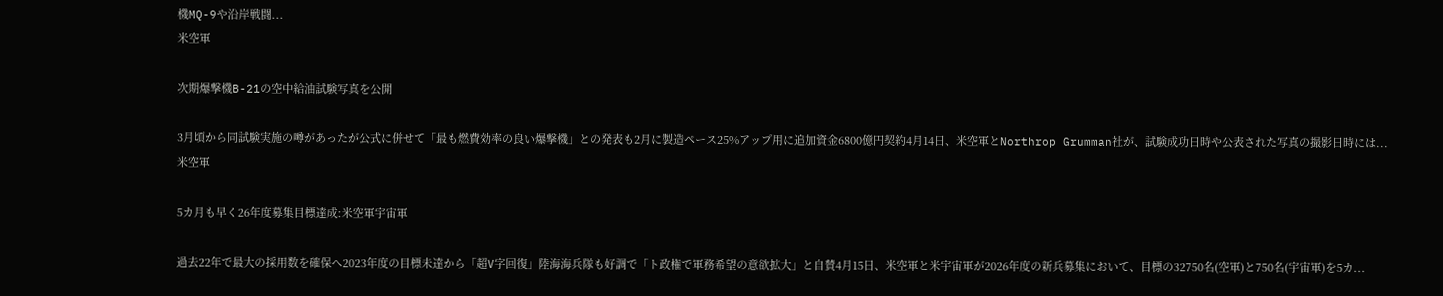機MQ-9や沿岸戦闘...
米空軍

次期爆撃機B-21の空中給油試験写真を公開

3月頃から同試験実施の噂があったが公式に併せて「最も燃費効率の良い爆撃機」との発表も2月に製造ペース25%アップ用に追加資金6800億円契約4月14日、米空軍とNorthrop Grumman社が、試験成功日時や公表された写真の撮影日時には...
米空軍

5カ月も早く26年度募集目標達成:米空軍宇宙軍

過去22年で最大の採用数を確保へ2023年度の目標未達から「超V字回復」陸海海兵隊も好調で「ト政権で軍務希望の意欲拡大」と自賛4月15日、米空軍と米宇宙軍が2026年度の新兵募集において、目標の32750名(空軍)と750名(宇宙軍)を5カ...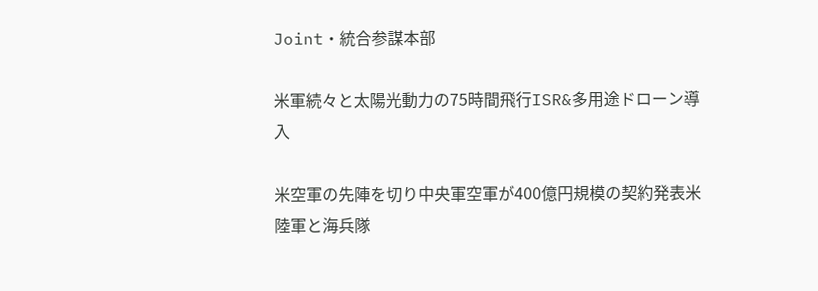Joint・統合参謀本部

米軍続々と太陽光動力の75時間飛行ISR&多用途ドローン導入

米空軍の先陣を切り中央軍空軍が400億円規模の契約発表米陸軍と海兵隊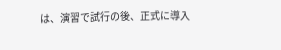は、演習で試行の後、正式に導入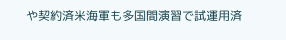や契約済米海軍も多国間演習で試運用済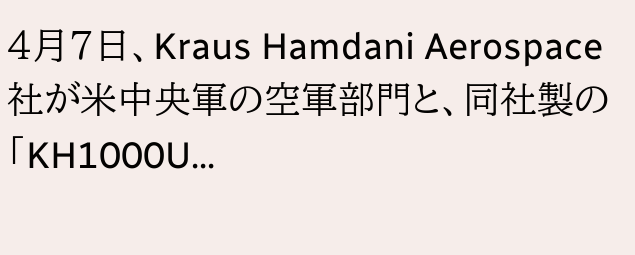4月7日、Kraus Hamdani Aerospace社が米中央軍の空軍部門と、同社製の「KH1000U...